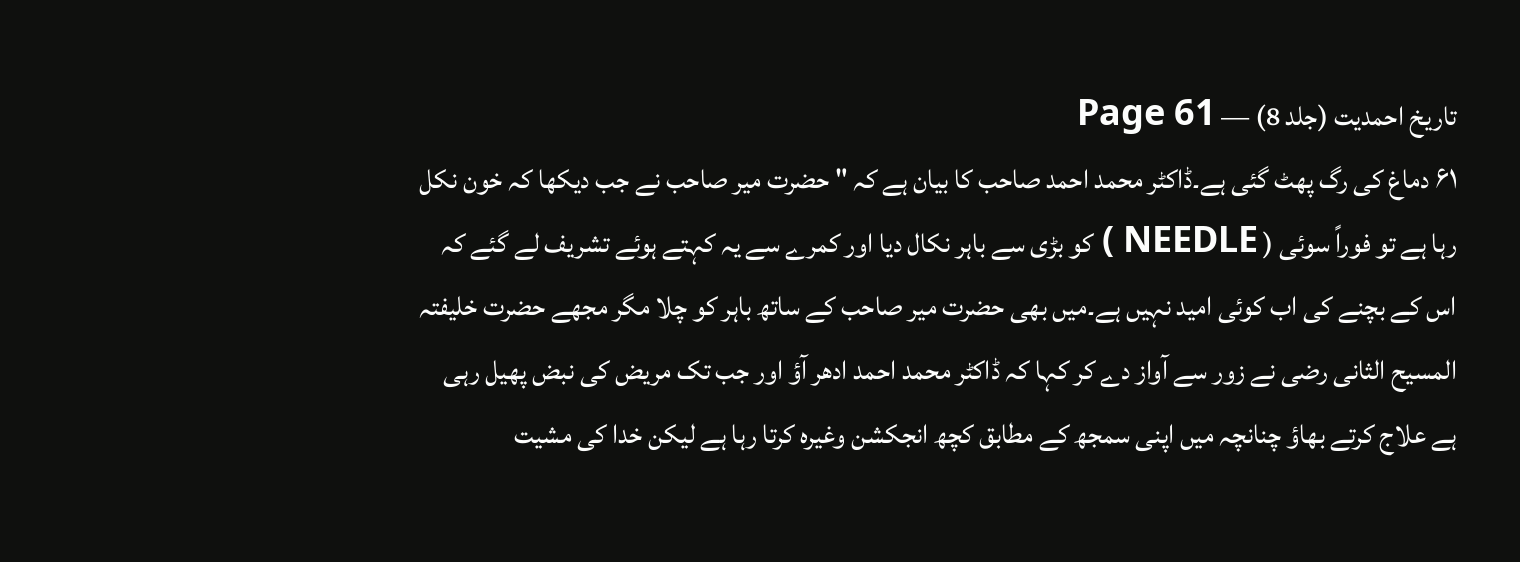تاریخ احمدیت (جلد 8) — Page 61
۶۱ دماغ کی رگ پھٹ گئی ہے۔ڈاکٹر محمد احمد صاحب کا بیان ہے کہ " حضرت میر صاحب نے جب دیکھا کہ خون نکل رہا ہے تو فوراً سوئی ( NEEDLE ) کو بڑی سے باہر نکال دیا اور کمرے سے یہ کہتے ہوئے تشریف لے گئے کہ اس کے بچنے کی اب کوئی امید نہیں ہے۔میں بھی حضرت میر صاحب کے ساتھ باہر کو چلا مگر مجھے حضرت خلیفتہ المسیح الثانی رضی نے زور سے آواز دے کر کہا کہ ڈاکٹر محمد احمد ادھر آؤ اور جب تک مریض کی نبض پھیل رہی ہے علاج کرتے بھاؤ چنانچہ میں اپنی سمجھ کے مطابق کچھ انجکشن وغیرہ کرتا رہا ہے لیکن خدا کی مشیت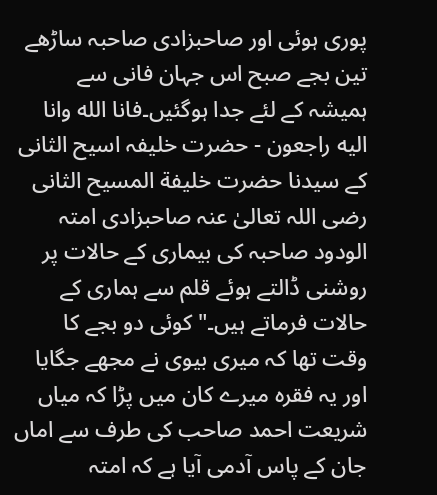پوری ہوئی اور صاحبزادی صاحبہ ساڑھے تین بجے صبح اس جہان فانی سے ہمیشہ کے لئے جدا ہوگئیں۔فانا الله وانا اليه راجعون - حضرت خلیفہ اسیح الثانی کے سیدنا حضرت خلیفة المسیح الثانی رضی اللہ تعالیٰ عنہ صاحبزادی امتہ الودود صاحبہ کی بیماری کے حالات پر روشنی ڈالتے ہوئے قلم سے ہماری کے حالات فرماتے ہیں۔" کوئی دو بجے کا وقت تھا کہ میری بیوی نے مجھے جگایا اور یہ فقرہ میرے کان میں پڑا کہ میاں شریعت احمد صاحب کی طرف سے اماں جان کے پاس آدمی آیا ہے کہ امتہ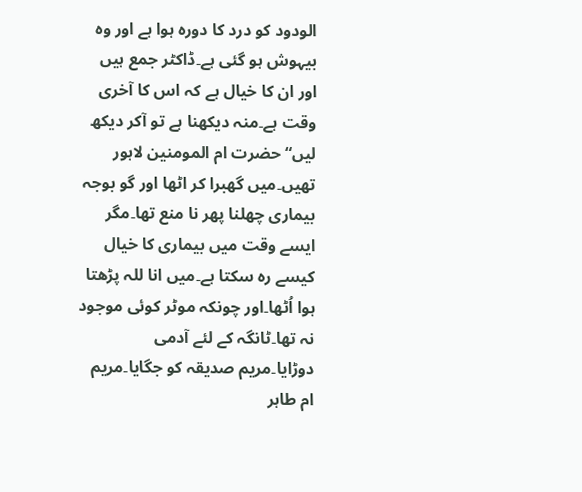الودود کو درد کا دورہ ہوا ہے اور وہ بیہوش ہو گئی ہے۔ڈاکٹر جمع ہیں اور ان کا خیال ہے کہ اس کا آخری وقت ہے۔منہ دیکھنا ہے تو آکر دیکھ لیں“ حضرت ام المومنین لاہور تھیں۔میں گھبرا کر اٹھا اور گو بوجہ بیماری چھلنا پھر نا منع تھا۔مگر ایسے وقت میں بیماری کا خیال کیسے رہ سکتا ہے۔میں انا للہ پڑھتا ہوا اُٹھا۔اور چونکہ موٹر کوئی موجود نہ تھا۔ٹانگہ کے لئے آدمی دوڑایا۔مریم صدیقہ کو جگایا۔مریم ام طاہر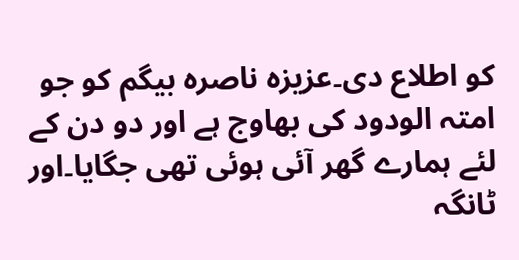کو اطلاع دی۔عزیزہ ناصرہ بیگم کو جو امتہ الودود کی بھاوج ہے اور دو دن کے لئے ہمارے گھر آئی ہوئی تھی جگایا۔اور ٹانگہ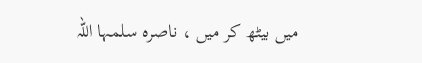میں بیٹھ کر میں ، ناصرہ سلمہا اللہ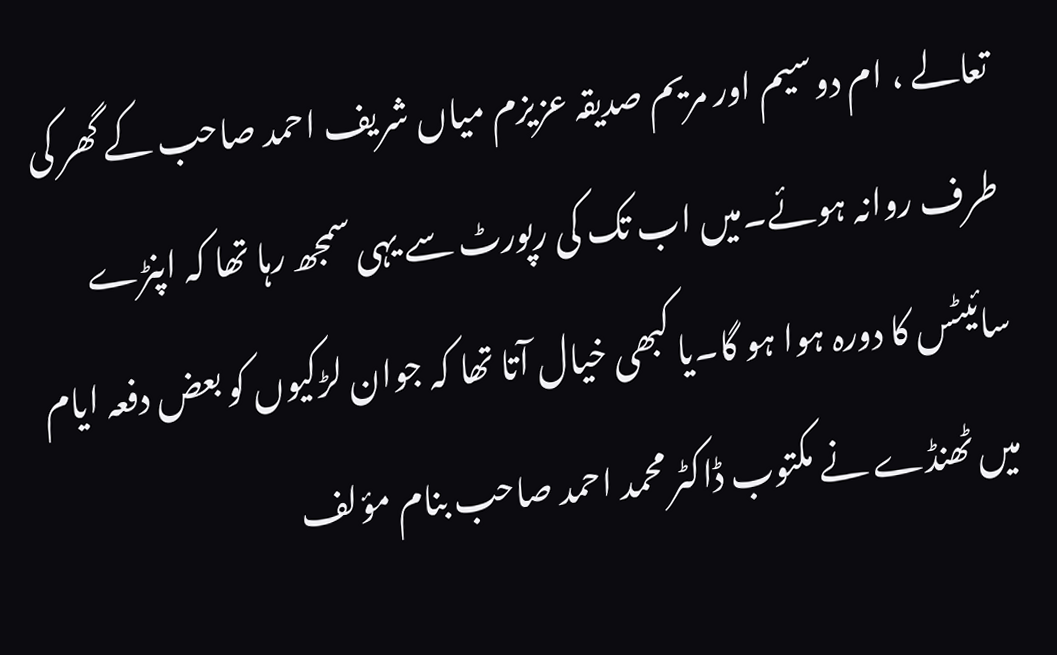تعالے ، ام دوسیم اور مریم صدیقہ عزیزم میاں شریف احمد صاحب کے گھر کی طرف روانہ ہوئے۔میں اب تک کی رپورٹ سے یہی سمجھ رہا تھا کہ اپنڑے سائیٹس کا دورہ ہوا ہو گا۔یا کبھی خیال آتا تھا کہ جوان لڑکیوں کو بعض دفعہ ایام میں ٹھنڈے نے مکتوب ڈاکٹر محمد احمد صاحب بنام مؤلف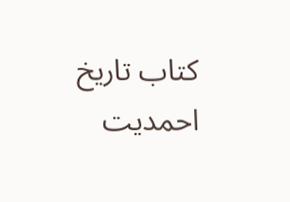کتاب تاریخ احمدیت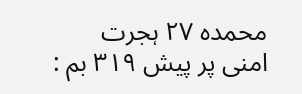محمده ۲۷ ہجرت امنی پر پیش ۳۱۹ بم :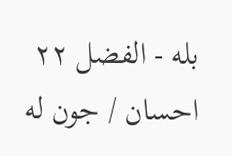بله - الفضل ۲۲ احسان / جون له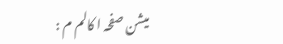میشن صفحہ ا کالم م :